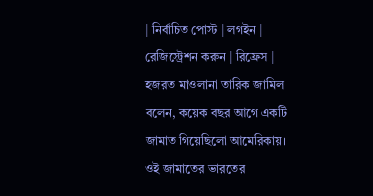| নির্বাচিত পোস্ট | লগইন | রেজিস্ট্রেশন করুন | রিফ্রেস |
হজরত মাওলানা তারিক জামিল বলেন, কয়েক বছর আগে একটি জামাত গিয়েছিলো আমেরিকায়। ওই জামাতের ভারতের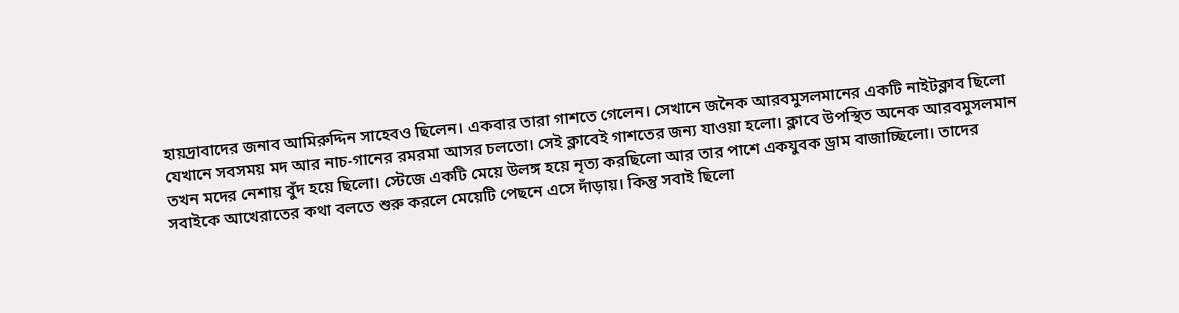হায়দ্রাবাদের জনাব আমিরুদ্দিন সাহেবও ছিলেন। একবার তারা গাশতে গেলেন। সেখানে জনৈক আরবমুসলমানের একটি নাইটক্লাব ছিলো যেখানে সবসময় মদ আর নাচ-গানের রমরমা আসর চলতো। সেই ক্লাবেই গাশতের জন্য যাওয়া হলো। ক্লাবে উপস্থিত অনেক আরবমুসলমান তখন মদের নেশায় বুঁদ হয়ে ছিলো। স্টেজে একটি মেয়ে উলঙ্গ হয়ে নৃত্য করছিলো আর তার পাশে একযুবক ড্রাম বাজাচ্ছিলো। তাদের সবাইকে আখেরাতের কথা বলতে শুরু করলে মেয়েটি পেছনে এসে দাঁড়ায়। কিন্তু সবাই ছিলো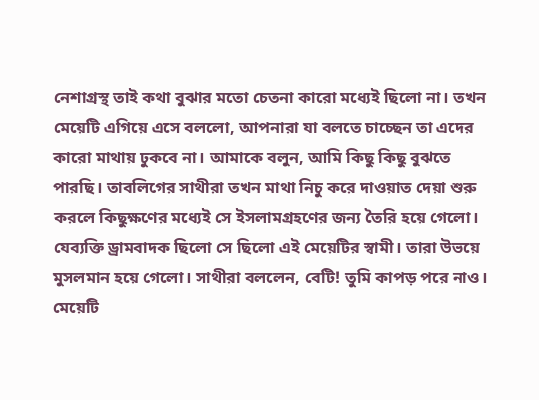নেশাগ্রস্থ তাই কথা বুঝার মতো চেতনা কারো মধ্যেই ছিলো না। তখন মেয়েটি এগিয়ে এসে বললো, আপনারা যা বলতে চাচ্ছেন তা এদের কারো মাথায় ঢুকবে না। আমাকে বলুন, আমি কিছু কিছু বুঝতে পারছি। তাবলিগের সাথীরা তখন মাথা নিচু করে দাওয়াত দেয়া শুরু করলে কিছুক্ষণের মধ্যেই সে ইসলামগ্রহণের জন্য তৈরি হয়ে গেলো। যেব্যক্তি ড্রামবাদক ছিলো সে ছিলো এই মেয়েটির স্বামী। তারা উভয়ে মুসলমান হয়ে গেলো। সাথীরা বললেন, বেটি! তুমি কাপড় পরে নাও। মেয়েটি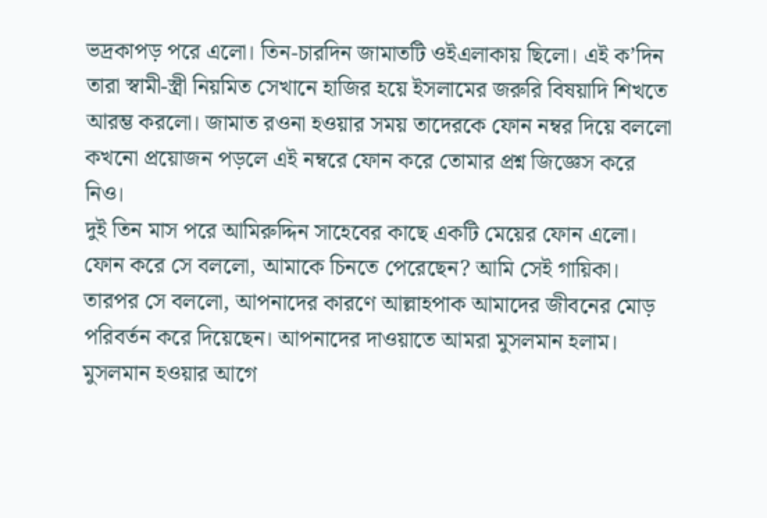ভদ্রকাপড় পরে এলো। তিন-চারদিন জামাতটি ওইএলাকায় ছিলো। এই ক’দিন তারা স্বামী-স্ত্রী নিয়মিত সেখানে হাজির হয়ে ইসলামের জরুরি বিষয়াদি শিখতে আরম্ভ করলো। জামাত রওনা হওয়ার সময় তাদেরকে ফোন নম্বর দিয়ে বললো কখনো প্রয়োজন পড়লে এই নম্বরে ফোন করে তোমার প্রশ্ন জিজ্ঞেস করে নিও।
দুই তিন মাস পরে আমিরুদ্দিন সাহেবের কাছে একটি মেয়ের ফোন এলো। ফোন করে সে বললো, আমাকে চিনতে পেরেছেন? আমি সেই গায়িকা। তারপর সে বললো, আপনাদের কারণে আল্লাহপাক আমাদের জীবনের মোড় পরিবর্তন করে দিয়েছেন। আপনাদের দাওয়াতে আমরা মুসলমান হলাম। মুসলমান হওয়ার আগে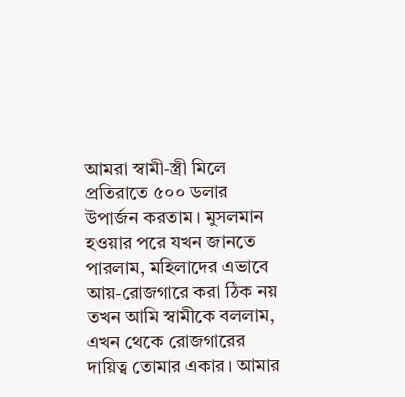আমরা স্বামী-স্ত্রী মিলে প্রতিরাতে ৫০০ ডলার উপার্জন করতাম। মুসলমান হওয়ার পরে যখন জানতে পারলাম, মহিলাদের এভাবে আয়-রোজগারে করা ঠিক নয় তখন আমি স্বামীকে বললাম, এখন থেকে রোজগারের দায়িত্ব তোমার একার। আমার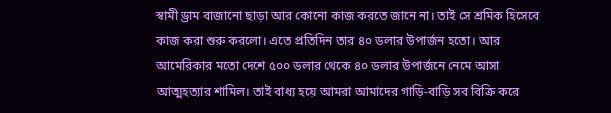স্বামী ড্রাম বাজানো ছাড়া আর কোনো কাজ করতে জানে না। তাই সে শ্রমিক হিসেবে কাজ করা শুরু করলো। এতে প্রতিদিন তার ৪০ ডলার উপার্জন হতো। আর আমেরিকার মতো দেশে ৫০০ ডলার থেকে ৪০ ডলার উপার্জনে নেমে আসা আত্মহত্যার শামিল। তাই বাধ্য হয়ে আমরা আমাদের গাড়ি-বাড়ি সব বিক্রি করে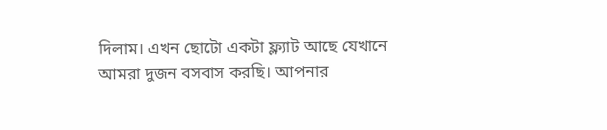দিলাম। এখন ছোটো একটা ফ্ল্যাট আছে যেখানে আমরা দুজন বসবাস করছি। আপনার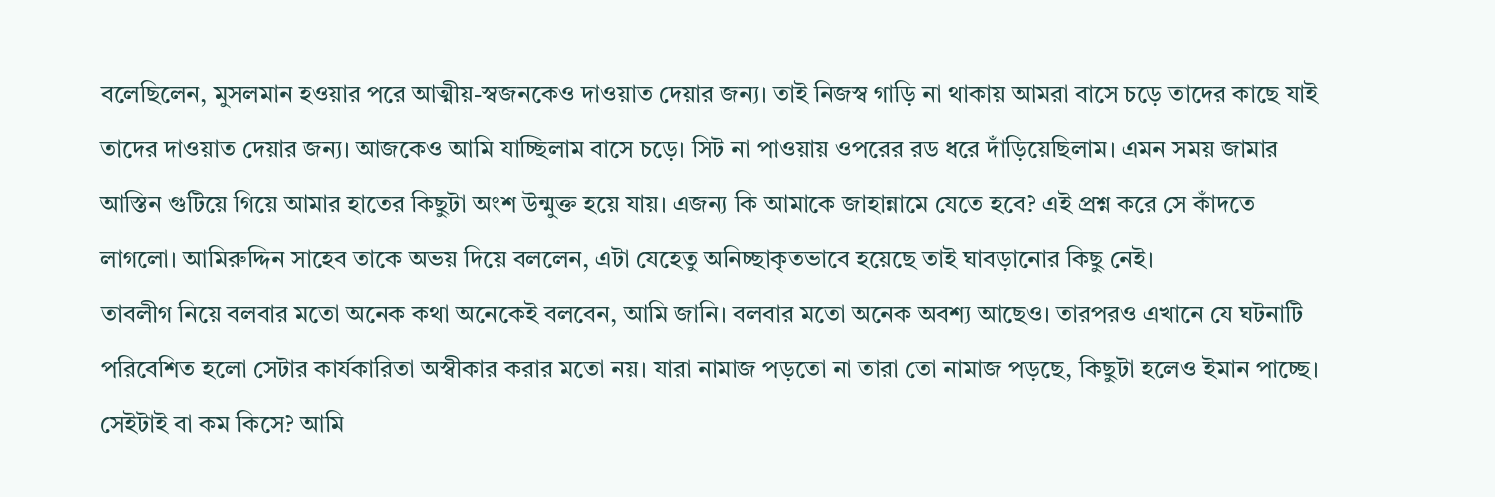বলেছিলেন, মুসলমান হওয়ার পরে আত্মীয়-স্বজনকেও দাওয়াত দেয়ার জন্য। তাই নিজস্ব গাড়ি না থাকায় আমরা বাসে চড়ে তাদের কাছে যাই তাদের দাওয়াত দেয়ার জন্য। আজকেও আমি যাচ্ছিলাম বাসে চড়ে। সিট না পাওয়ায় ওপরের রড ধরে দাঁড়িয়েছিলাম। এমন সময় জামার আস্তিন গুটিয়ে গিয়ে আমার হাতের কিছুটা অংশ উন্মুক্ত হয়ে যায়। এজন্য কি আমাকে জাহান্নামে যেতে হবে? এই প্রশ্ন করে সে কাঁদতে লাগলো। আমিরুদ্দিন সাহেব তাকে অভয় দিয়ে বললেন, এটা যেহেতু অনিচ্ছাকৃতভাবে হয়েছে তাই ঘাবড়ানোর কিছু নেই।
তাবলীগ নিয়ে বলবার মতো অনেক কথা অনেকেই বলবেন, আমি জানি। বলবার মতো অনেক অবশ্য আছেও। তারপরও এখানে যে ঘটনাটি পরিবেশিত হলো সেটার কার্যকারিতা অস্বীকার করার মতো নয়। যারা নামাজ পড়তো না তারা তো নামাজ পড়ছে, কিছুটা হলেও ইমান পাচ্ছে। সেইটাই বা কম কিসে? আমি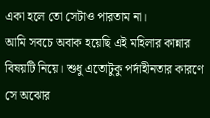একা হলে তো সেটাও পারতাম না।
আমি সবচে অবাক হয়েছি এই মহিলার কান্নার বিষয়টি নিয়ে। শুধু এতোটুকু পর্দাহীনতার কারণে সে অঝোর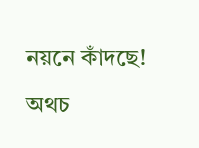নয়নে কাঁদছে! অথচ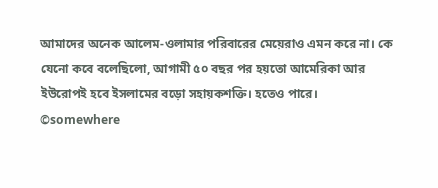আমাদের অনেক আলেম-ওলামার পরিবারের মেয়েরাও এমন করে না। কে যেনো কবে বলেছিলো, আগামী ৫০ বছর পর হয়তো আমেরিকা আর ইউরোপই হবে ইসলামের বড়ো সহায়কশক্তি। হতেও পারে।
©somewhere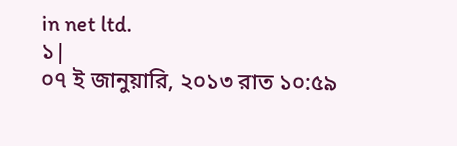in net ltd.
১|
০৭ ই জানুয়ারি, ২০১৩ রাত ১০:৫৯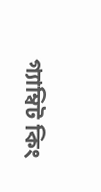গ্যাম্বিট কিং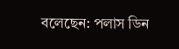বলেছেন: পলাস ডিন